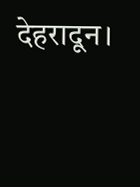देहरादून।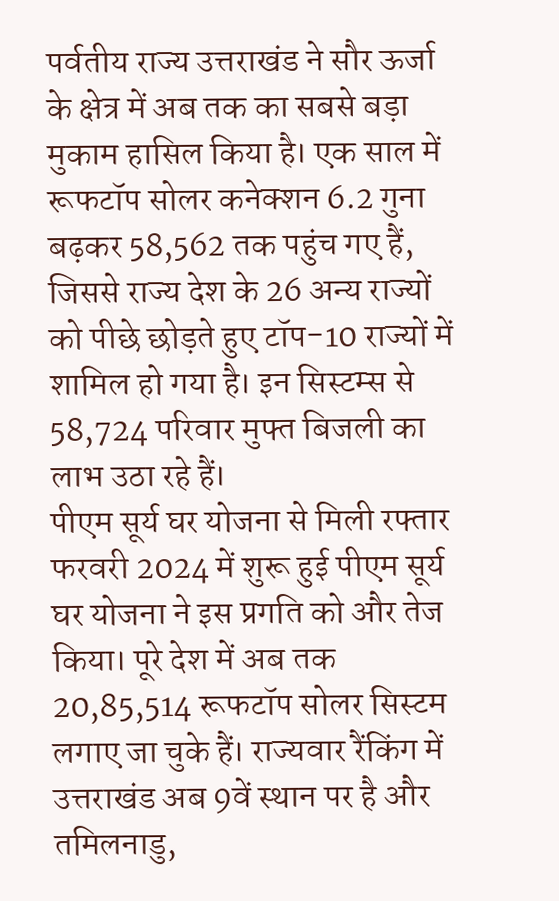पर्वतीय राज्य उत्तराखंड ने सौर ऊर्जा के क्षेत्र में अब तक का सबसे बड़ा मुकाम हासिल किया है। एक साल में रूफटॉप सोलर कनेक्शन 6.2 गुना बढ़कर 58,562 तक पहुंच गए हैं, जिससे राज्य देश के 26 अन्य राज्यों को पीछे छोड़ते हुए टॉप-10 राज्यों में शामिल हो गया है। इन सिस्टम्स से 58,724 परिवार मुफ्त बिजली का लाभ उठा रहे हैं।
पीएम सूर्य घर योजना से मिली रफ्तार
फरवरी 2024 में शुरू हुई पीएम सूर्य घर योजना ने इस प्रगति को और तेज किया। पूरे देश में अब तक 20,85,514 रूफटॉप सोलर सिस्टम लगाए जा चुके हैं। राज्यवार रैंकिंग में उत्तराखंड अब 9वें स्थान पर है और तमिलनाडु,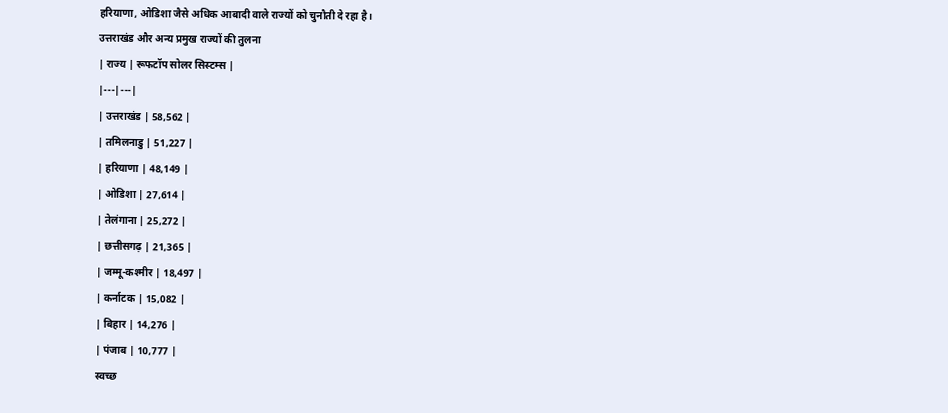हरियाणा, ओडिशा जैसे अधिक आबादी वाले राज्यों को चुनौती दे रहा है।
उत्तराखंड और अन्य प्रमुख राज्यों की तुलना
| राज्य | रूफटॉप सोलर सिस्टम्स |
|---|---|
| उत्तराखंड | 58,562 |
| तमिलनाडु | 51,227 |
| हरियाणा | 48,149 |
| ओडिशा | 27,614 |
| तेलंगाना | 25,272 |
| छत्तीसगढ़ | 21,365 |
| जम्मू-कश्मीर | 18,497 |
| कर्नाटक | 15,082 |
| बिहार | 14,276 |
| पंजाब | 10,777 |
स्वच्छ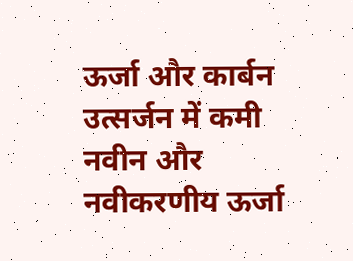ऊर्जा और कार्बन उत्सर्जन में कमी
नवीन और नवीकरणीय ऊर्जा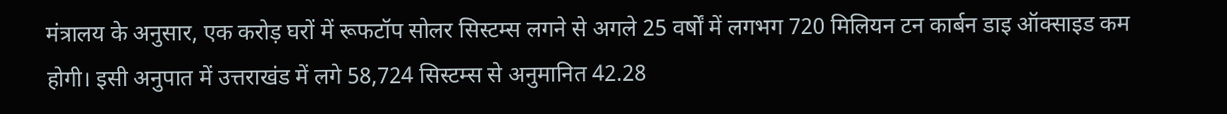मंत्रालय के अनुसार, एक करोड़ घरों में रूफटॉप सोलर सिस्टम्स लगने से अगले 25 वर्षों में लगभग 720 मिलियन टन कार्बन डाइ ऑक्साइड कम होगी। इसी अनुपात में उत्तराखंड में लगे 58,724 सिस्टम्स से अनुमानित 42.28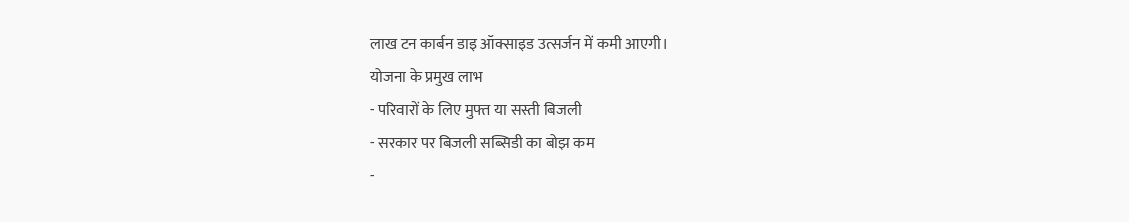लाख टन कार्बन डाइ ऑक्साइड उत्सर्जन में कमी आएगी।
योजना के प्रमुख लाभ
- परिवारों के लिए मुफ्त या सस्ती बिजली
- सरकार पर बिजली सब्सिडी का बोझ कम
-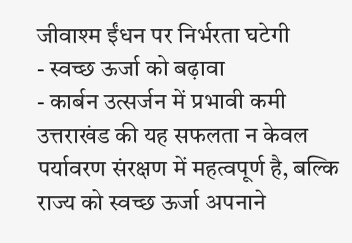जीवाश्म ईंधन पर निर्भरता घटेगी
- स्वच्छ ऊर्जा को बढ़ावा
- कार्बन उत्सर्जन में प्रभावी कमी
उत्तराखंड की यह सफलता न केवल पर्यावरण संरक्षण में महत्वपूर्ण है, बल्कि राज्य को स्वच्छ ऊर्जा अपनाने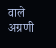वाले अग्रणी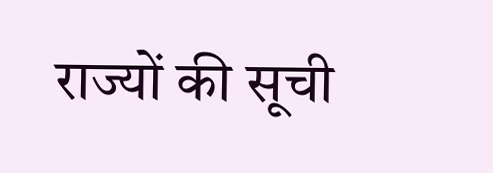राज्यों की सूची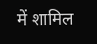में शामिल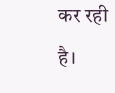कर रही है।